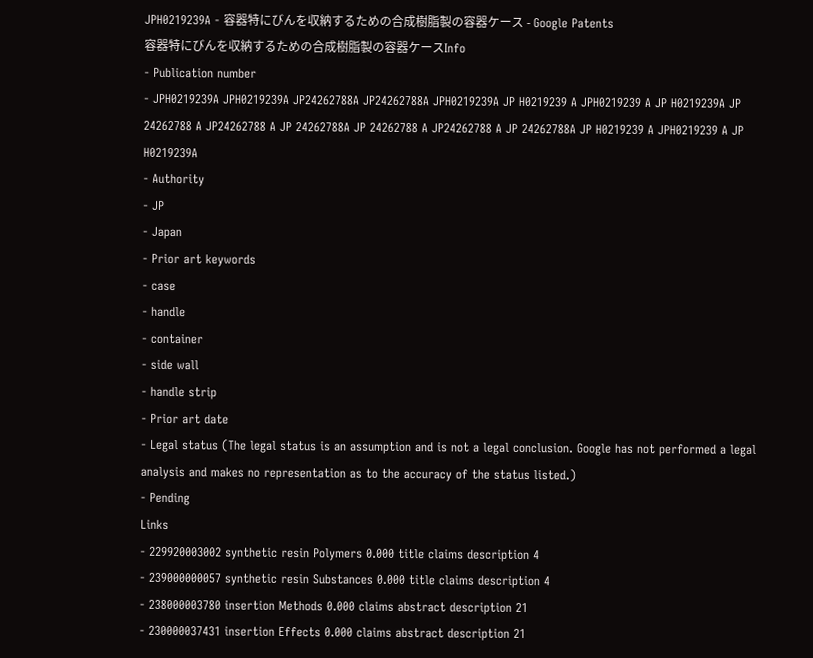JPH0219239A - 容器特にびんを収納するための合成樹脂製の容器ケース - Google Patents
容器特にびんを収納するための合成樹脂製の容器ケースInfo
- Publication number
- JPH0219239A JPH0219239A JP24262788A JP24262788A JPH0219239A JP H0219239 A JPH0219239 A JP H0219239A JP 24262788 A JP24262788 A JP 24262788A JP 24262788 A JP24262788 A JP 24262788A JP H0219239 A JPH0219239 A JP H0219239A
- Authority
- JP
- Japan
- Prior art keywords
- case
- handle
- container
- side wall
- handle strip
- Prior art date
- Legal status (The legal status is an assumption and is not a legal conclusion. Google has not performed a legal analysis and makes no representation as to the accuracy of the status listed.)
- Pending
Links
- 229920003002 synthetic resin Polymers 0.000 title claims description 4
- 239000000057 synthetic resin Substances 0.000 title claims description 4
- 238000003780 insertion Methods 0.000 claims abstract description 21
- 230000037431 insertion Effects 0.000 claims abstract description 21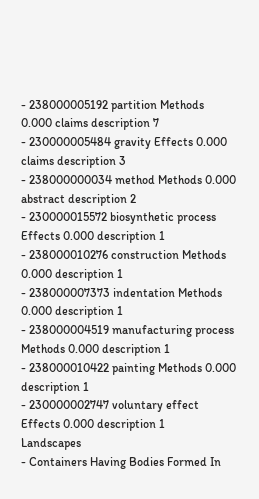- 238000005192 partition Methods 0.000 claims description 7
- 230000005484 gravity Effects 0.000 claims description 3
- 238000000034 method Methods 0.000 abstract description 2
- 230000015572 biosynthetic process Effects 0.000 description 1
- 238000010276 construction Methods 0.000 description 1
- 238000007373 indentation Methods 0.000 description 1
- 238000004519 manufacturing process Methods 0.000 description 1
- 238000010422 painting Methods 0.000 description 1
- 230000002747 voluntary effect Effects 0.000 description 1
Landscapes
- Containers Having Bodies Formed In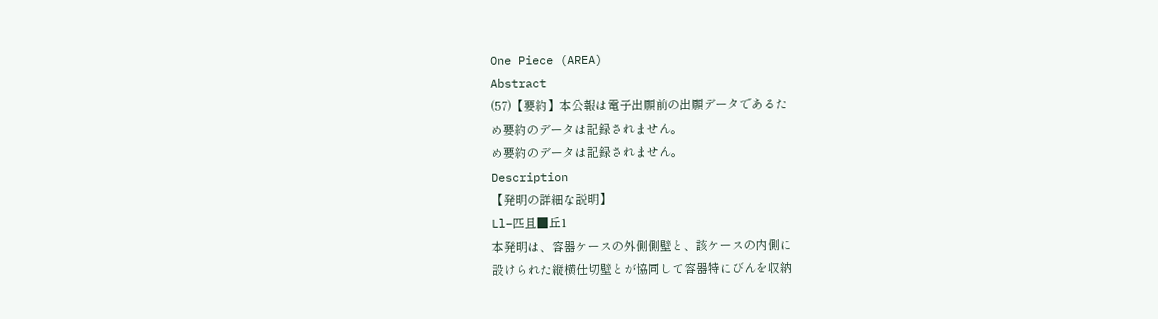One Piece (AREA)
Abstract
(57)【要約】本公報は電子出願前の出願データであるた
め要約のデータは記録されません。
め要約のデータは記録されません。
Description
【発明の詳細な説明】
Ll−匹且■丘1
本発明は、容器ケースの外側側壁と、該ケースの内側に
設けられた縦横仕切壁とが協同して容器特にびんを収納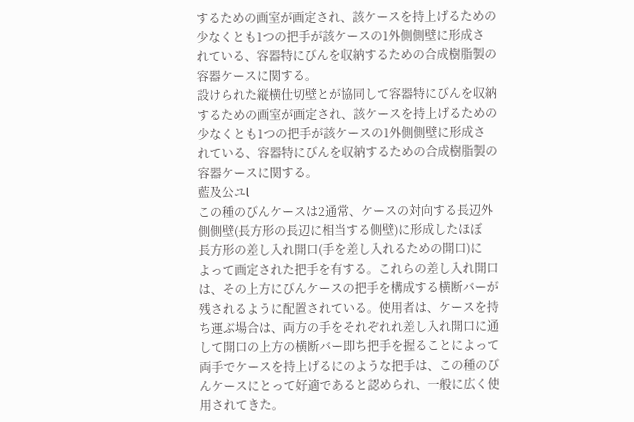するための画室が画定され、該ケースを持上げるための
少なくとも1つの把手が該ケースの1外側側壁に形成さ
れている、容器特にびんを収納するための合成樹脂製の
容器ケースに関する。
設けられた縦横仕切壁とが協同して容器特にびんを収納
するための画室が画定され、該ケースを持上げるための
少なくとも1つの把手が該ケースの1外側側壁に形成さ
れている、容器特にびんを収納するための合成樹脂製の
容器ケースに関する。
藍及公ユl
この種のびんケースは2通常、ケースの対向する長辺外
側側壁(長方形の長辺に相当する側壁)に形成したほぼ
長方形の差し入れ開口(手を差し入れるための開口)に
よって画定された把手を有する。これらの差し入れ開口
は、その上方にびんケースの把手を構成する横断バーが
残されるように配置されている。使用者は、ケースを持
ち運ぶ場合は、両方の手をそれぞれれ差し入れ開口に通
して開口の上方の横断バー即ち把手を握ることによって
両手でケースを持上げるにのような把手は、この種のび
んケースにとって好適であると認められ、一般に広く使
用されてきた。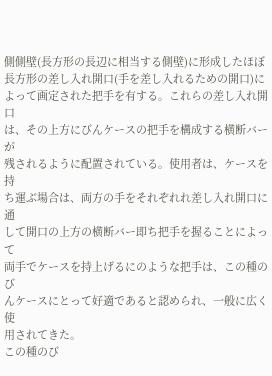側側壁(長方形の長辺に相当する側壁)に形成したほぼ
長方形の差し入れ開口(手を差し入れるための開口)に
よって画定された把手を有する。これらの差し入れ開口
は、その上方にびんケースの把手を構成する横断バーが
残されるように配置されている。使用者は、ケースを持
ち運ぶ場合は、両方の手をそれぞれれ差し入れ開口に通
して開口の上方の横断バー即ち把手を握ることによって
両手でケースを持上げるにのような把手は、この種のび
んケースにとって好適であると認められ、一般に広く使
用されてきた。
この種のび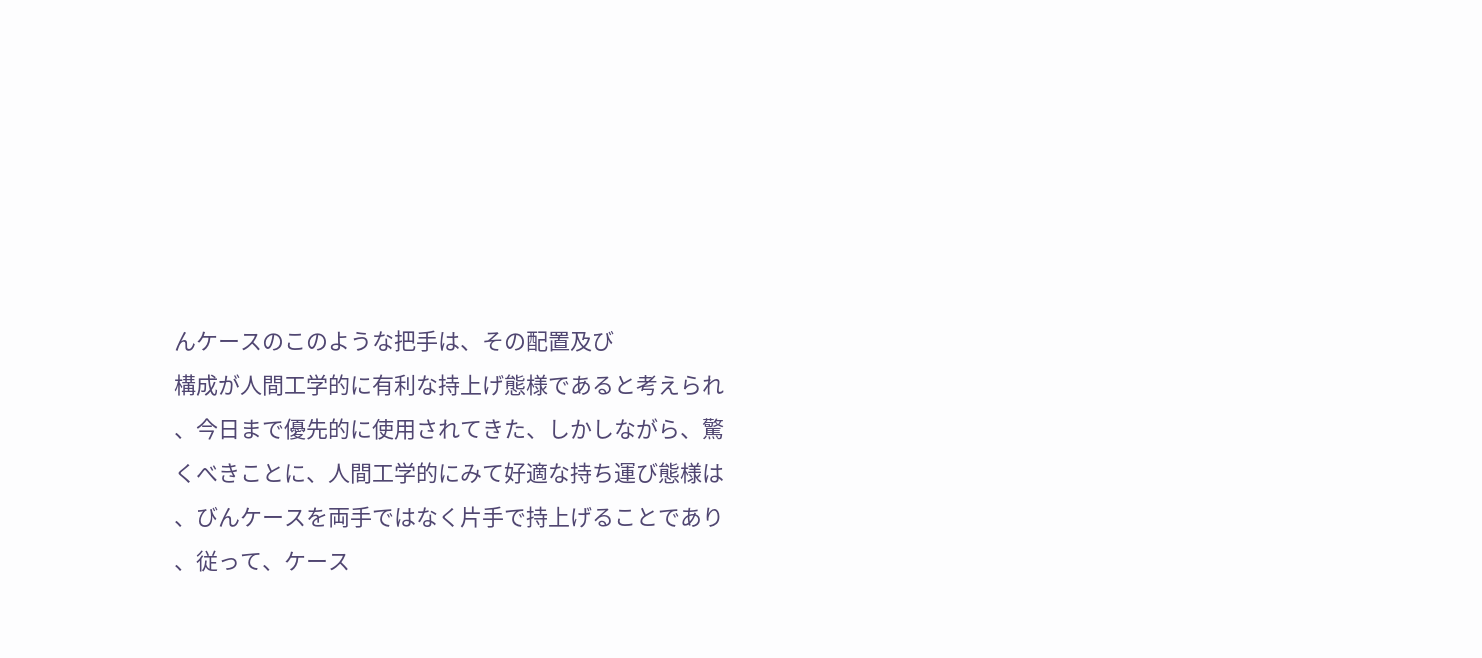んケースのこのような把手は、その配置及び
構成が人間工学的に有利な持上げ態様であると考えられ
、今日まで優先的に使用されてきた、しかしながら、驚
くべきことに、人間工学的にみて好適な持ち運び態様は
、びんケースを両手ではなく片手で持上げることであり
、従って、ケース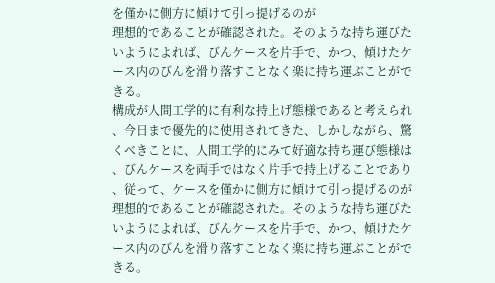を僅かに側方に傾けて引っ提げるのが
理想的であることが確認された。そのような持ち運びた
いようによれば、びんケースを片手で、かつ、傾けたケ
ース内のびんを滑り落すことなく楽に持ち運ぶことがで
きる。
構成が人間工学的に有利な持上げ態様であると考えられ
、今日まで優先的に使用されてきた、しかしながら、驚
くべきことに、人間工学的にみて好適な持ち運び態様は
、びんケースを両手ではなく片手で持上げることであり
、従って、ケースを僅かに側方に傾けて引っ提げるのが
理想的であることが確認された。そのような持ち運びた
いようによれば、びんケースを片手で、かつ、傾けたケ
ース内のびんを滑り落すことなく楽に持ち運ぶことがで
きる。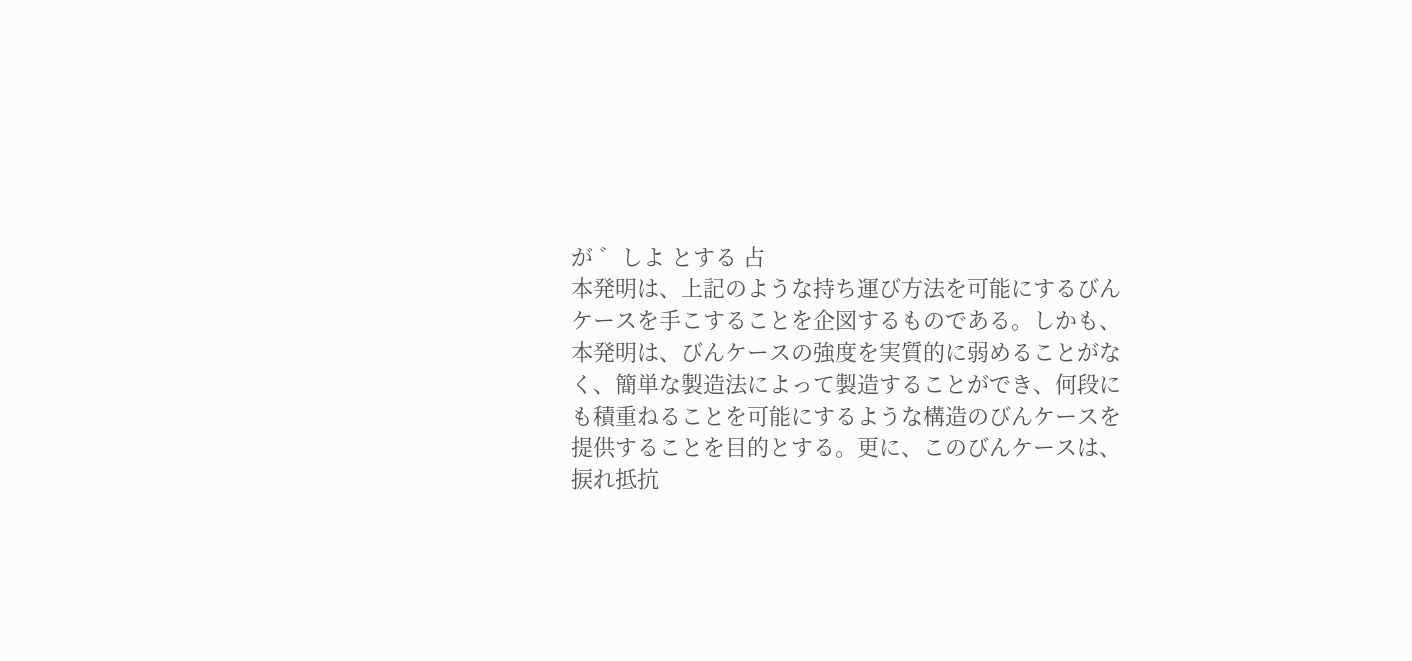が ゛しよ とする 占
本発明は、上記のような持ち運び方法を可能にするびん
ケースを手こすることを企図するものである。しかも、
本発明は、びんケースの強度を実質的に弱めることがな
く、簡単な製造法によって製造することができ、何段に
も積重ねることを可能にするような構造のびんケースを
提供することを目的とする。更に、このびんケースは、
捩れ抵抗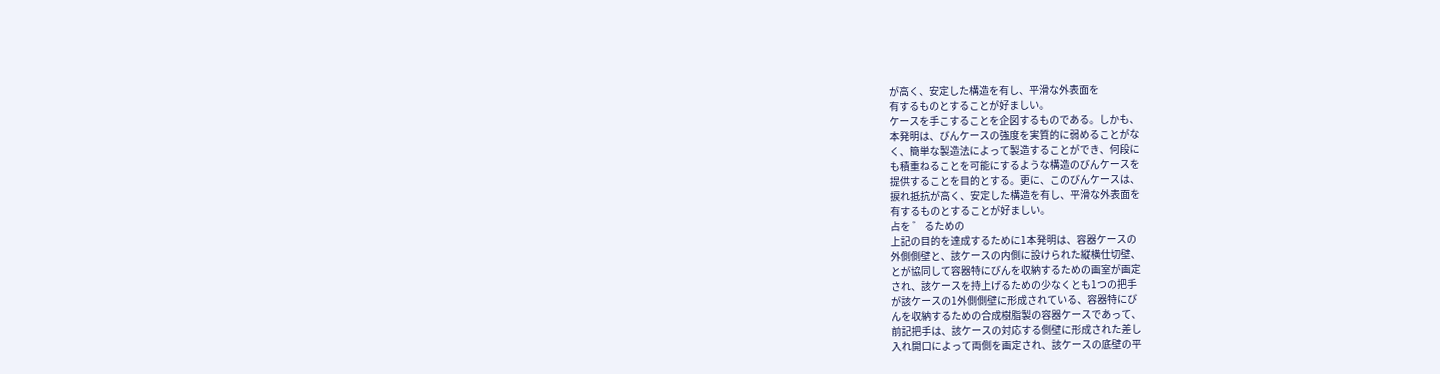が高く、安定した構造を有し、平滑な外表面を
有するものとすることが好ましい。
ケースを手こすることを企図するものである。しかも、
本発明は、びんケースの強度を実質的に弱めることがな
く、簡単な製造法によって製造することができ、何段に
も積重ねることを可能にするような構造のびんケースを
提供することを目的とする。更に、このびんケースは、
捩れ抵抗が高く、安定した構造を有し、平滑な外表面を
有するものとすることが好ましい。
占を ゛ るための
上記の目的を達成するために1本発明は、容器ケースの
外側側壁と、該ケースの内側に設けられた縦横仕切壁、
とが協同して容器特にびんを収納するための画室が画定
され、該ケースを持上げるための少なくとも1つの把手
が該ケースの1外側側壁に形成されている、容器特にび
んを収納するための合成樹脂製の容器ケースであって、
前記把手は、該ケースの対応する側壁に形成された差し
入れ開口によって両側を画定され、該ケースの底壁の平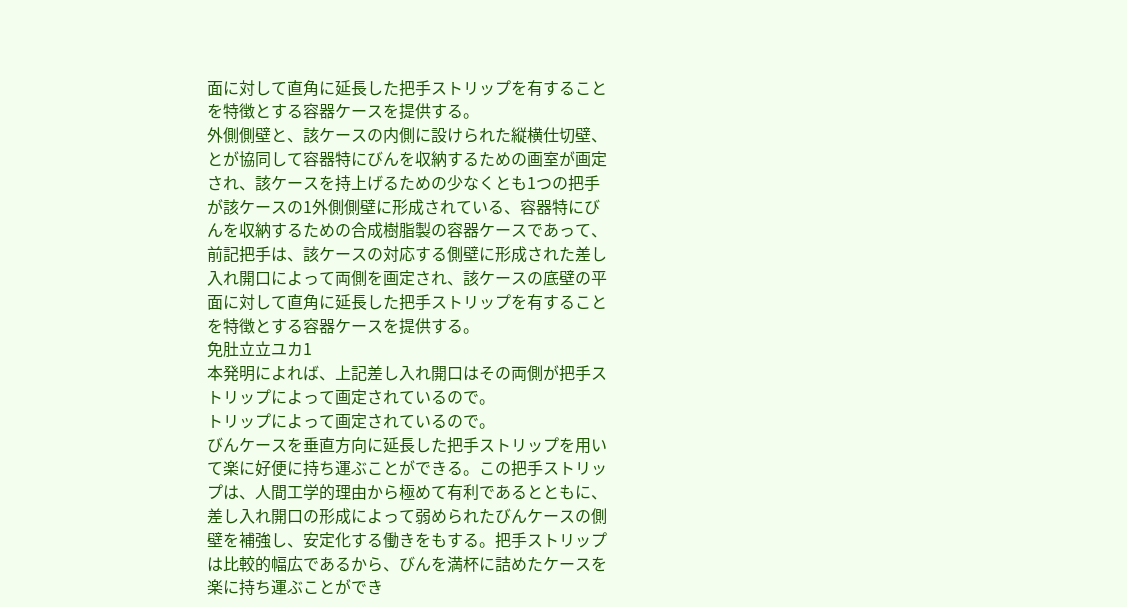面に対して直角に延長した把手ストリップを有すること
を特徴とする容器ケースを提供する。
外側側壁と、該ケースの内側に設けられた縦横仕切壁、
とが協同して容器特にびんを収納するための画室が画定
され、該ケースを持上げるための少なくとも1つの把手
が該ケースの1外側側壁に形成されている、容器特にび
んを収納するための合成樹脂製の容器ケースであって、
前記把手は、該ケースの対応する側壁に形成された差し
入れ開口によって両側を画定され、該ケースの底壁の平
面に対して直角に延長した把手ストリップを有すること
を特徴とする容器ケースを提供する。
免肚立立ユカ1
本発明によれば、上記差し入れ開口はその両側が把手ス
トリップによって画定されているので。
トリップによって画定されているので。
びんケースを垂直方向に延長した把手ストリップを用い
て楽に好便に持ち運ぶことができる。この把手ストリッ
プは、人間工学的理由から極めて有利であるとともに、
差し入れ開口の形成によって弱められたびんケースの側
壁を補強し、安定化する働きをもする。把手ストリップ
は比較的幅広であるから、びんを満杯に詰めたケースを
楽に持ち運ぶことができ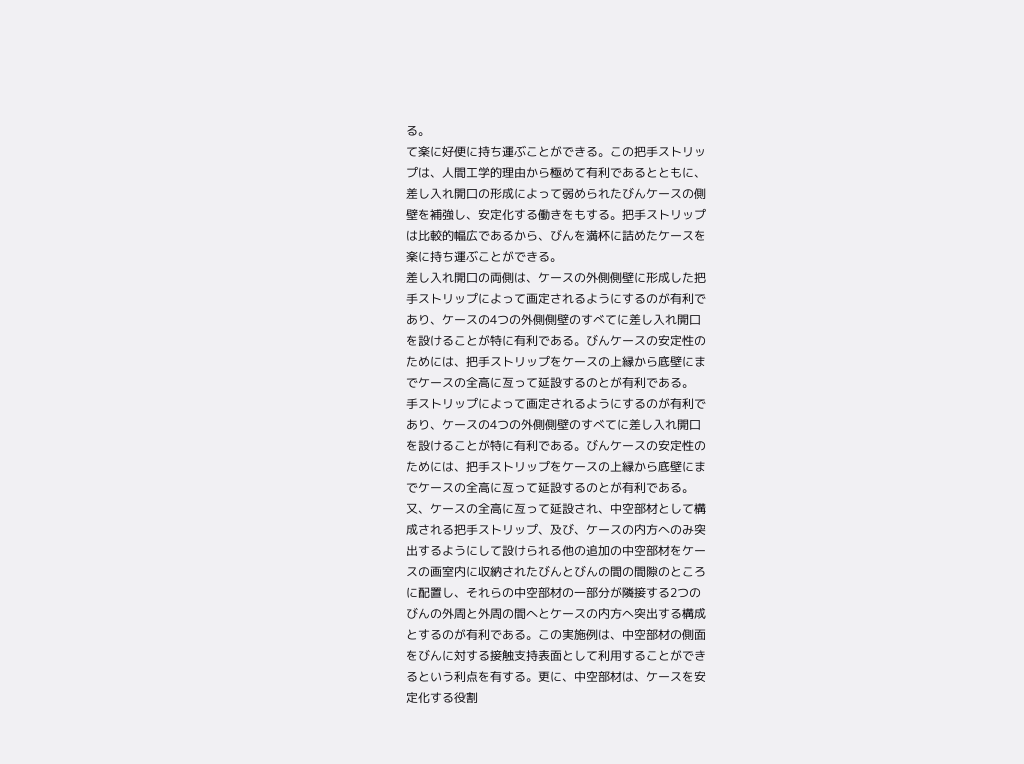る。
て楽に好便に持ち運ぶことができる。この把手ストリッ
プは、人間工学的理由から極めて有利であるとともに、
差し入れ開口の形成によって弱められたびんケースの側
壁を補強し、安定化する働きをもする。把手ストリップ
は比較的幅広であるから、びんを満杯に詰めたケースを
楽に持ち運ぶことができる。
差し入れ開口の両側は、ケースの外側側壁に形成した把
手ストリップによって画定されるようにするのが有利で
あり、ケースの4つの外側側壁のすべてに差し入れ開口
を設けることが特に有利である。びんケースの安定性の
ためには、把手ストリップをケースの上縁から底壁にま
でケースの全高に亙って延設するのとが有利である。
手ストリップによって画定されるようにするのが有利で
あり、ケースの4つの外側側壁のすべてに差し入れ開口
を設けることが特に有利である。びんケースの安定性の
ためには、把手ストリップをケースの上縁から底壁にま
でケースの全高に亙って延設するのとが有利である。
又、ケースの全高に亙って延設され、中空部材として構
成される把手ストリップ、及び、ケースの内方へのみ突
出するようにして設けられる他の追加の中空部材をケー
スの画室内に収納されたびんとびんの間の間隙のところ
に配置し、それらの中空部材の一部分が隣接する2つの
びんの外周と外周の間へとケースの内方へ突出する構成
とするのが有利である。この実施例は、中空部材の側面
をびんに対する接触支持表面として利用することができ
るという利点を有する。更に、中空部材は、ケースを安
定化する役割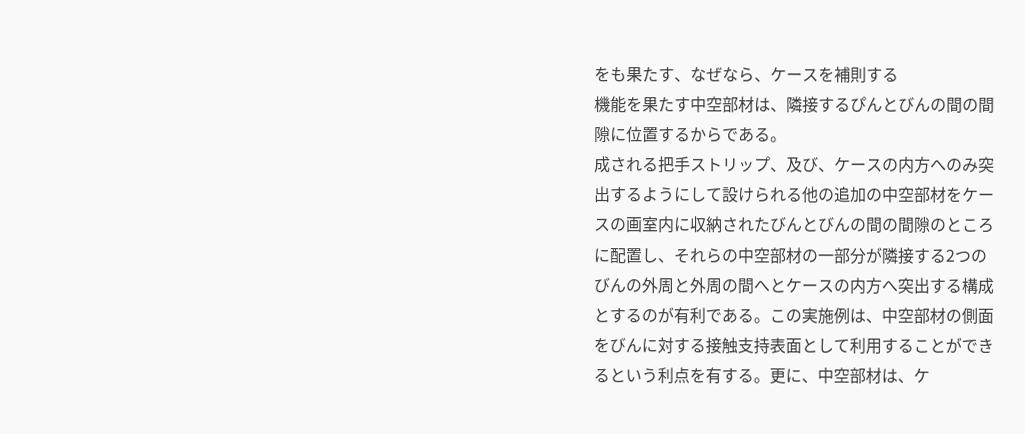をも果たす、なぜなら、ケースを補則する
機能を果たす中空部材は、隣接するぴんとびんの間の間
隙に位置するからである。
成される把手ストリップ、及び、ケースの内方へのみ突
出するようにして設けられる他の追加の中空部材をケー
スの画室内に収納されたびんとびんの間の間隙のところ
に配置し、それらの中空部材の一部分が隣接する2つの
びんの外周と外周の間へとケースの内方へ突出する構成
とするのが有利である。この実施例は、中空部材の側面
をびんに対する接触支持表面として利用することができ
るという利点を有する。更に、中空部材は、ケ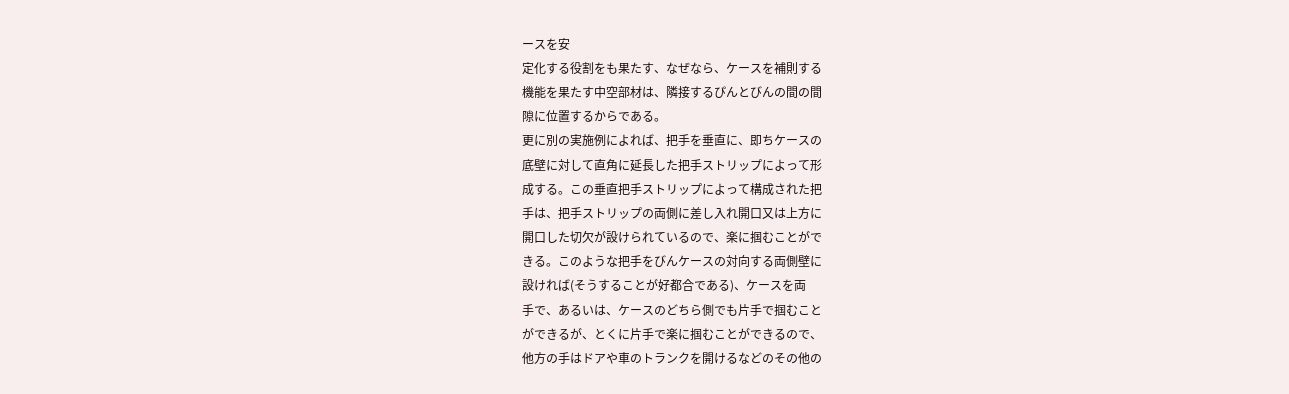ースを安
定化する役割をも果たす、なぜなら、ケースを補則する
機能を果たす中空部材は、隣接するぴんとびんの間の間
隙に位置するからである。
更に別の実施例によれば、把手を垂直に、即ちケースの
底壁に対して直角に延長した把手ストリップによって形
成する。この垂直把手ストリップによって構成された把
手は、把手ストリップの両側に差し入れ開口又は上方に
開口した切欠が設けられているので、楽に掴むことがで
きる。このような把手をびんケースの対向する両側壁に
設ければ(そうすることが好都合である)、ケースを両
手で、あるいは、ケースのどちら側でも片手で掴むこと
ができるが、とくに片手で楽に掴むことができるので、
他方の手はドアや車のトランクを開けるなどのその他の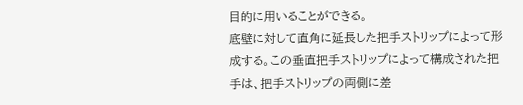目的に用いることができる。
底壁に対して直角に延長した把手ストリップによって形
成する。この垂直把手ストリップによって構成された把
手は、把手ストリップの両側に差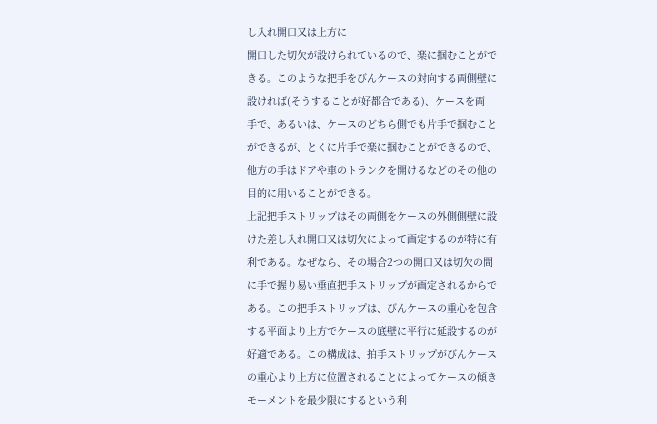し入れ開口又は上方に
開口した切欠が設けられているので、楽に掴むことがで
きる。このような把手をびんケースの対向する両側壁に
設ければ(そうすることが好都合である)、ケースを両
手で、あるいは、ケースのどちら側でも片手で掴むこと
ができるが、とくに片手で楽に掴むことができるので、
他方の手はドアや車のトランクを開けるなどのその他の
目的に用いることができる。
上記把手ストリップはその両側をケースの外側側壁に設
けた差し入れ開口又は切欠によって画定するのが特に有
利である。なぜなら、その場合2つの開口又は切欠の間
に手で握り易い垂直把手ストリップが画定されるからで
ある。この把手ストリップは、びんケースの重心を包含
する平面より上方でケースの底壁に平行に延設するのが
好適である。この構成は、拍手ストリップがびんケース
の重心より上方に位置されることによってケースの傾き
モーメントを最少限にするという利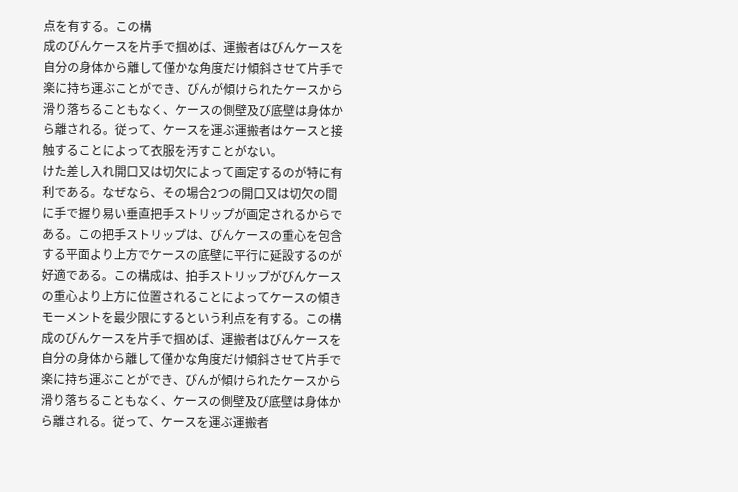点を有する。この構
成のびんケースを片手で掴めば、運搬者はびんケースを
自分の身体から離して僅かな角度だけ傾斜させて片手で
楽に持ち運ぶことができ、びんが傾けられたケースから
滑り落ちることもなく、ケースの側壁及び底壁は身体か
ら離される。従って、ケースを運ぶ運搬者はケースと接
触することによって衣服を汚すことがない。
けた差し入れ開口又は切欠によって画定するのが特に有
利である。なぜなら、その場合2つの開口又は切欠の間
に手で握り易い垂直把手ストリップが画定されるからで
ある。この把手ストリップは、びんケースの重心を包含
する平面より上方でケースの底壁に平行に延設するのが
好適である。この構成は、拍手ストリップがびんケース
の重心より上方に位置されることによってケースの傾き
モーメントを最少限にするという利点を有する。この構
成のびんケースを片手で掴めば、運搬者はびんケースを
自分の身体から離して僅かな角度だけ傾斜させて片手で
楽に持ち運ぶことができ、びんが傾けられたケースから
滑り落ちることもなく、ケースの側壁及び底壁は身体か
ら離される。従って、ケースを運ぶ運搬者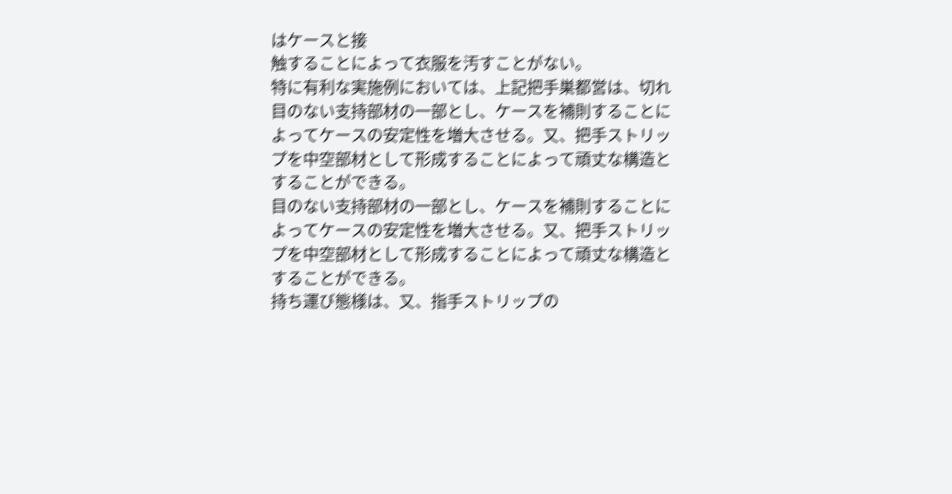はケースと接
触することによって衣服を汚すことがない。
特に有利な実施例においては、上記把手巣都営は、切れ
目のない支持部材の一部とし、ケースを補則することに
よってケースの安定性を増大させる。又、把手ストリッ
プを中空部材として形成することによって頑丈な構造と
することができる。
目のない支持部材の一部とし、ケースを補則することに
よってケースの安定性を増大させる。又、把手ストリッ
プを中空部材として形成することによって頑丈な構造と
することができる。
持ち運び態様は、又、指手ストリップの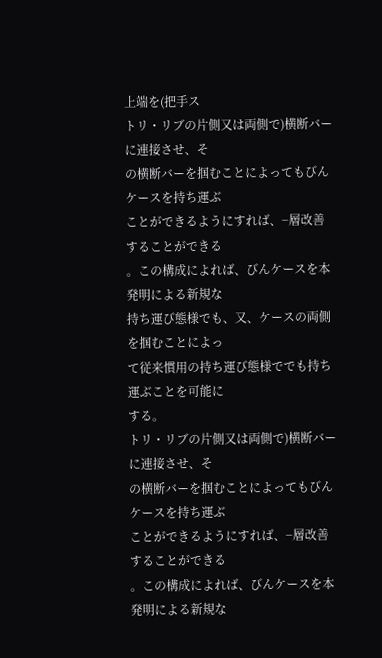上端を(把手ス
トリ・リブの片側又は両側で)横断バーに連接させ、そ
の横断バーを掴むことによってもびんケースを持ち運ぶ
ことができるようにすれば、−層改善することができる
。この構成によれば、びんケースを本発明による新規な
持ち運び態様でも、又、ケースの両側を掴むことによっ
て従来慣用の持ち運び態様ででも持ち運ぶことを可能に
する。
トリ・リブの片側又は両側で)横断バーに連接させ、そ
の横断バーを掴むことによってもびんケースを持ち運ぶ
ことができるようにすれば、−層改善することができる
。この構成によれば、びんケースを本発明による新規な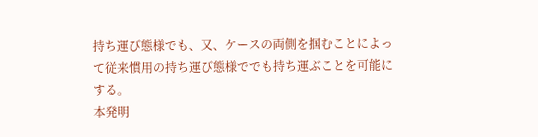持ち運び態様でも、又、ケースの両側を掴むことによっ
て従来慣用の持ち運び態様ででも持ち運ぶことを可能に
する。
本発明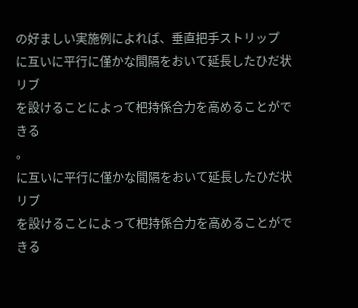の好ましい実施例によれば、垂直把手ストリップ
に互いに平行に僅かな間隔をおいて延長したひだ状リブ
を設けることによって杷持係合力を高めることができる
。
に互いに平行に僅かな間隔をおいて延長したひだ状リブ
を設けることによって杷持係合力を高めることができる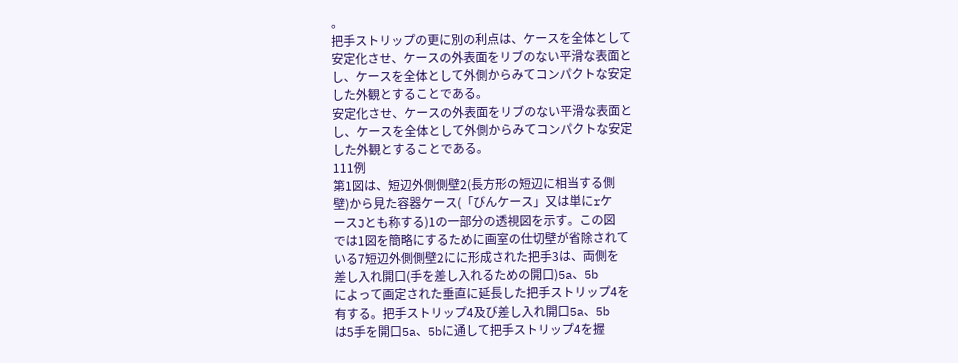。
把手ストリップの更に別の利点は、ケースを全体として
安定化させ、ケースの外表面をリブのない平滑な表面と
し、ケースを全体として外側からみてコンパクトな安定
した外観とすることである。
安定化させ、ケースの外表面をリブのない平滑な表面と
し、ケースを全体として外側からみてコンパクトな安定
した外観とすることである。
111例
第1図は、短辺外側側壁2(長方形の短辺に相当する側
壁)から見た容器ケース(「びんケース」又は単にrケ
ースJとも称する)1の一部分の透視図を示す。この図
では1図を簡略にするために画室の仕切壁が省除されて
いる7短辺外側側壁2にに形成された把手3は、両側を
差し入れ開口(手を差し入れるための開口)5a、5b
によって画定された垂直に延長した把手ストリップ4を
有する。把手ストリップ4及び差し入れ開口5a、5b
は5手を開口5a、5bに通して把手ストリップ4を握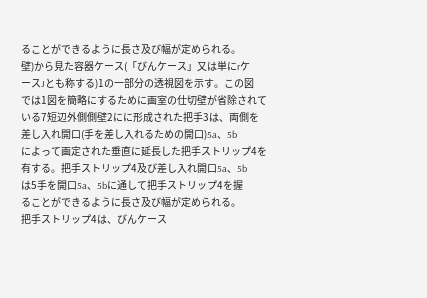ることができるように長さ及び幅が定められる。
壁)から見た容器ケース(「びんケース」又は単にrケ
ースJとも称する)1の一部分の透視図を示す。この図
では1図を簡略にするために画室の仕切壁が省除されて
いる7短辺外側側壁2にに形成された把手3は、両側を
差し入れ開口(手を差し入れるための開口)5a、5b
によって画定された垂直に延長した把手ストリップ4を
有する。把手ストリップ4及び差し入れ開口5a、5b
は5手を開口5a、5bに通して把手ストリップ4を握
ることができるように長さ及び幅が定められる。
把手ストリップ4は、びんケース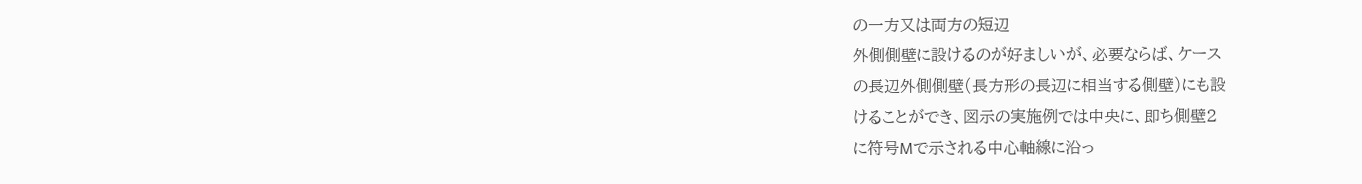の一方又は両方の短辺
外側側壁に設けるのが好ましいが、必要ならば、ケース
の長辺外側側壁(長方形の長辺に相当する側壁)にも設
けることができ、図示の実施例では中央に、即ち側壁2
に符号Mで示される中心軸線に沿っ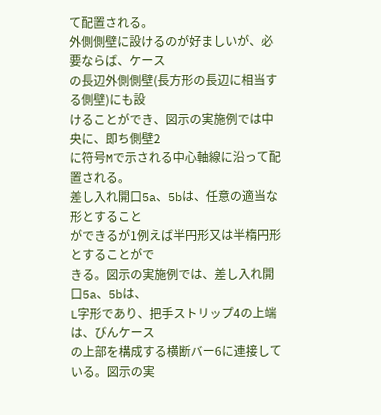て配置される。
外側側壁に設けるのが好ましいが、必要ならば、ケース
の長辺外側側壁(長方形の長辺に相当する側壁)にも設
けることができ、図示の実施例では中央に、即ち側壁2
に符号Mで示される中心軸線に沿って配置される。
差し入れ開口5a、5bは、任意の適当な形とすること
ができるが1例えば半円形又は半楕円形とすることがで
きる。図示の実施例では、差し入れ開口5a、5bは、
L字形であり、把手ストリップ4の上端は、びんケース
の上部を構成する横断バー6に連接している。図示の実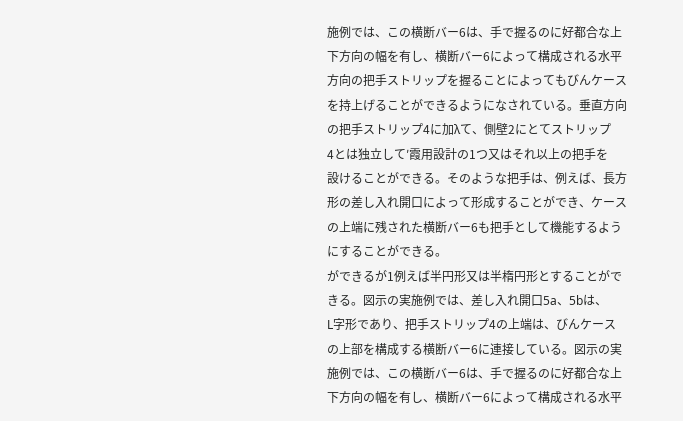施例では、この横断バー6は、手で握るのに好都合な上
下方向の幅を有し、横断バー6によって構成される水平
方向の把手ストリップを握ることによってもびんケース
を持上げることができるようになされている。垂直方向
の把手ストリップ4に加λて、側壁2にとてストリップ
4とは独立して′霞用設計の1つ又はそれ以上の把手を
設けることができる。そのような把手は、例えば、長方
形の差し入れ開口によって形成することができ、ケース
の上端に残された横断バー6も把手として機能するよう
にすることができる。
ができるが1例えば半円形又は半楕円形とすることがで
きる。図示の実施例では、差し入れ開口5a、5bは、
L字形であり、把手ストリップ4の上端は、びんケース
の上部を構成する横断バー6に連接している。図示の実
施例では、この横断バー6は、手で握るのに好都合な上
下方向の幅を有し、横断バー6によって構成される水平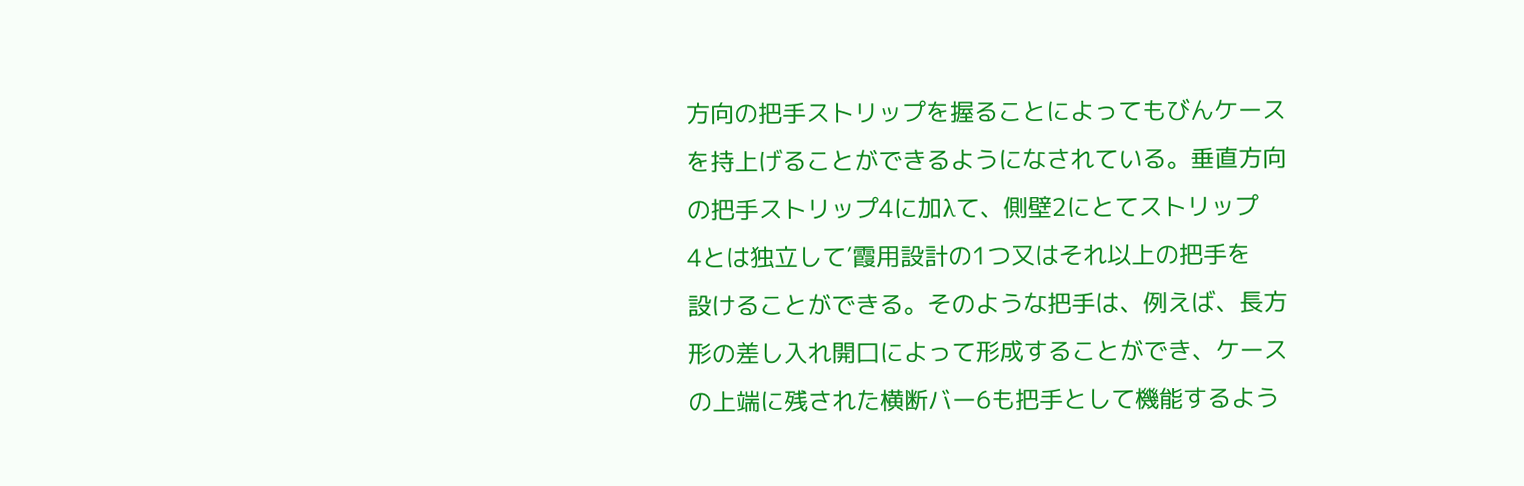方向の把手ストリップを握ることによってもびんケース
を持上げることができるようになされている。垂直方向
の把手ストリップ4に加λて、側壁2にとてストリップ
4とは独立して′霞用設計の1つ又はそれ以上の把手を
設けることができる。そのような把手は、例えば、長方
形の差し入れ開口によって形成することができ、ケース
の上端に残された横断バー6も把手として機能するよう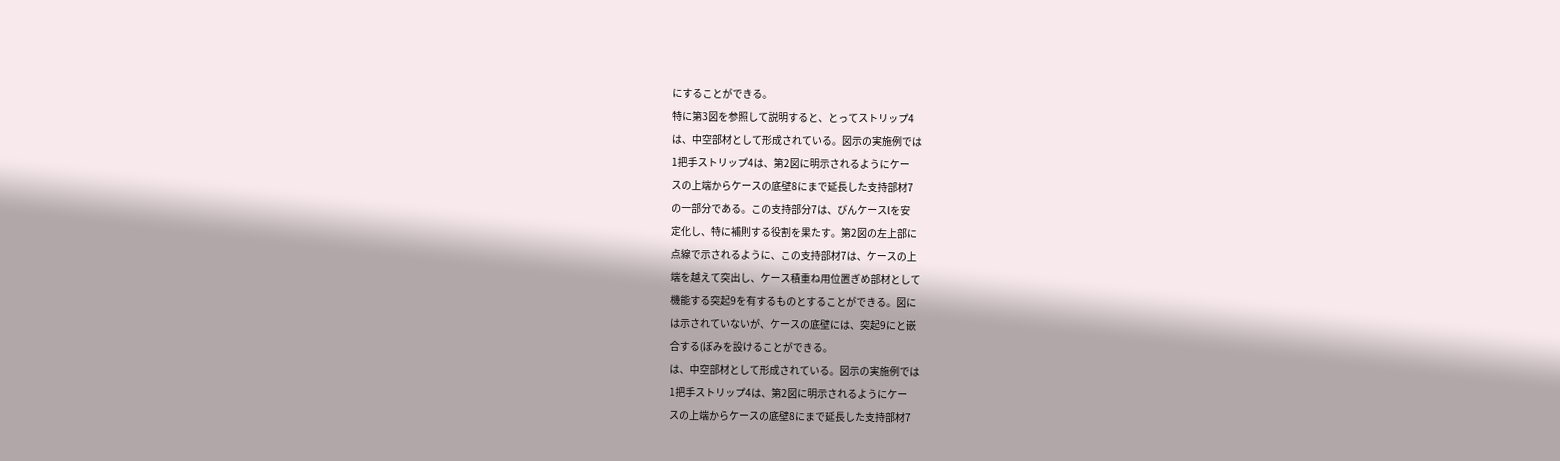にすることができる。
特に第3図を参照して説明すると、とってストリップ4
は、中空部材として形成されている。図示の実施例では
1把手ストリップ4は、第2図に明示されるようにケー
スの上端からケースの底壁8にまで延長した支持部材7
の一部分である。この支持部分7は、びんケースlを安
定化し、特に補則する役割を果たす。第2図の左上部に
点線で示されるように、この支持部材7は、ケースの上
端を越えて突出し、ケース積重ね用位置ぎめ部材として
機能する突起9を有するものとすることができる。図に
は示されていないが、ケースの底壁には、突起9にと嵌
合する(ぼみを設けることができる。
は、中空部材として形成されている。図示の実施例では
1把手ストリップ4は、第2図に明示されるようにケー
スの上端からケースの底壁8にまで延長した支持部材7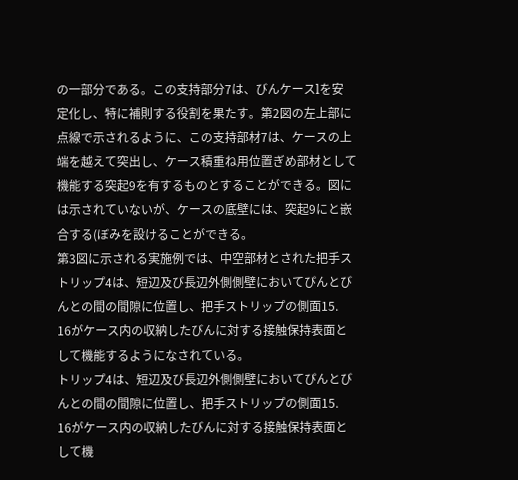の一部分である。この支持部分7は、びんケースlを安
定化し、特に補則する役割を果たす。第2図の左上部に
点線で示されるように、この支持部材7は、ケースの上
端を越えて突出し、ケース積重ね用位置ぎめ部材として
機能する突起9を有するものとすることができる。図に
は示されていないが、ケースの底壁には、突起9にと嵌
合する(ぼみを設けることができる。
第3図に示される実施例では、中空部材とされた把手ス
トリップ4は、短辺及び長辺外側側壁においてぴんとび
んとの間の間隙に位置し、把手ストリップの側面15.
16がケース内の収納したびんに対する接触保持表面と
して機能するようになされている。
トリップ4は、短辺及び長辺外側側壁においてぴんとび
んとの間の間隙に位置し、把手ストリップの側面15.
16がケース内の収納したびんに対する接触保持表面と
して機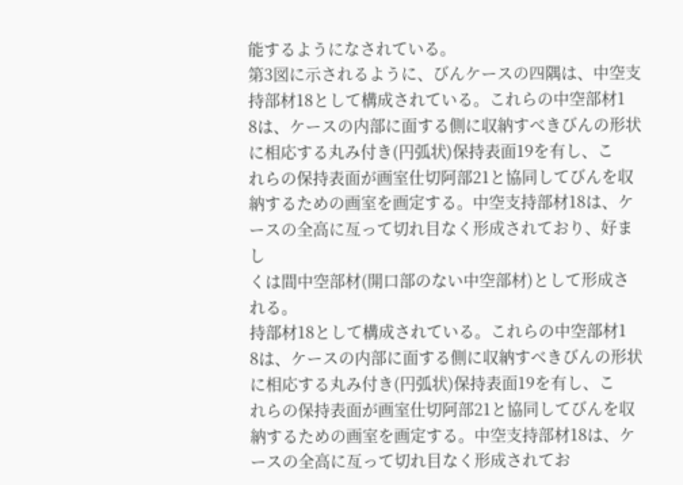能するようになされている。
第3図に示されるように、びんケースの四隅は、中空支
持部材18として構成されている。これらの中空部材1
8は、ケースの内部に面する側に収納すべきびんの形状
に相応する丸み付き(円弧状)保持表面19を有し、こ
れらの保持表面が画室仕切阿部21と協同してびんを収
納するための画室を画定する。中空支持部材18は、ケ
ースの全高に亙って切れ目なく形成されており、好まし
くは間中空部材(開口部のない中空部材)として形成さ
れる。
持部材18として構成されている。これらの中空部材1
8は、ケースの内部に面する側に収納すべきびんの形状
に相応する丸み付き(円弧状)保持表面19を有し、こ
れらの保持表面が画室仕切阿部21と協同してびんを収
納するための画室を画定する。中空支持部材18は、ケ
ースの全高に亙って切れ目なく形成されてお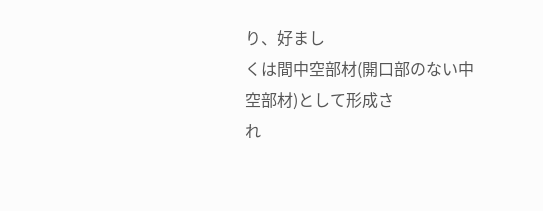り、好まし
くは間中空部材(開口部のない中空部材)として形成さ
れ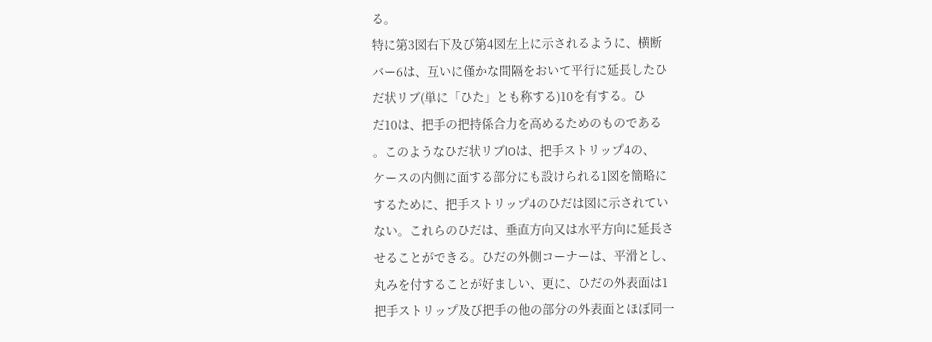る。
特に第3図右下及び第4図左上に示されるように、横断
バー6は、互いに僅かな間隔をおいて平行に延長したひ
だ状リブ(単に「ひた」とも称する)10を有する。ひ
だ10は、把手の把持係合力を高めるためのものである
。このようなひだ状リブlOは、把手ストリップ4の、
ケースの内側に面する部分にも設けられる1図を簡略に
するために、把手ストリップ4のひだは図に示されてい
ない。これらのひだは、垂直方向又は水平方向に延長さ
せることができる。ひだの外側コーナーは、平滑とし、
丸みを付することが好ましい、更に、ひだの外表面は1
把手ストリップ及び把手の他の部分の外表面とほぼ同一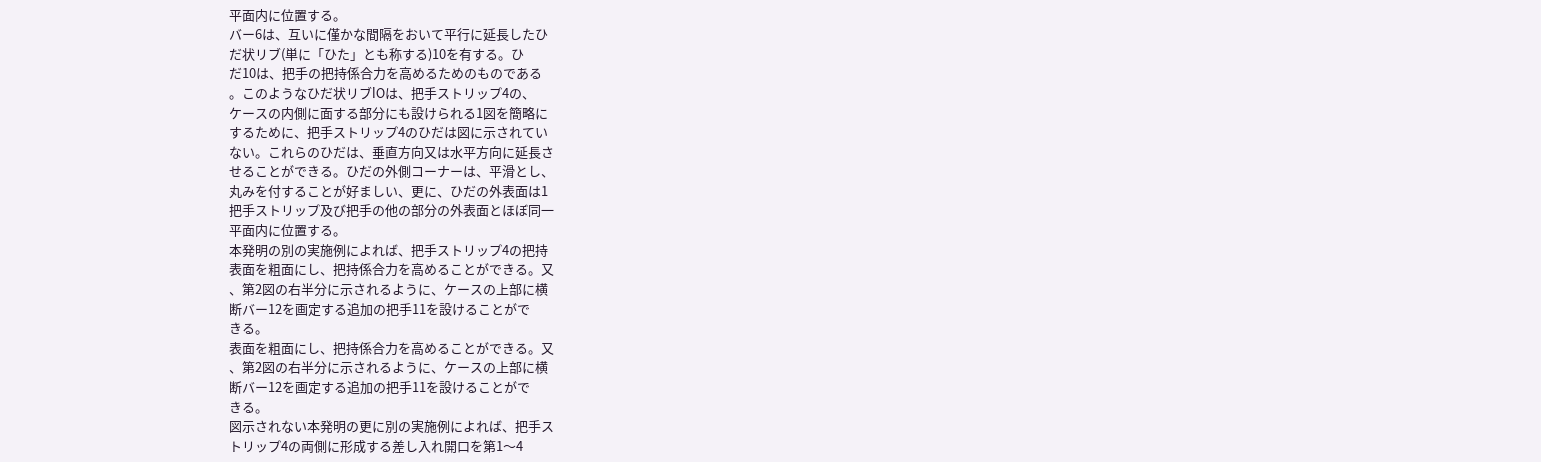平面内に位置する。
バー6は、互いに僅かな間隔をおいて平行に延長したひ
だ状リブ(単に「ひた」とも称する)10を有する。ひ
だ10は、把手の把持係合力を高めるためのものである
。このようなひだ状リブlOは、把手ストリップ4の、
ケースの内側に面する部分にも設けられる1図を簡略に
するために、把手ストリップ4のひだは図に示されてい
ない。これらのひだは、垂直方向又は水平方向に延長さ
せることができる。ひだの外側コーナーは、平滑とし、
丸みを付することが好ましい、更に、ひだの外表面は1
把手ストリップ及び把手の他の部分の外表面とほぼ同一
平面内に位置する。
本発明の別の実施例によれば、把手ストリップ4の把持
表面を粗面にし、把持係合力を高めることができる。又
、第2図の右半分に示されるように、ケースの上部に横
断バー12を画定する追加の把手11を設けることがで
きる。
表面を粗面にし、把持係合力を高めることができる。又
、第2図の右半分に示されるように、ケースの上部に横
断バー12を画定する追加の把手11を設けることがで
きる。
図示されない本発明の更に別の実施例によれば、把手ス
トリップ4の両側に形成する差し入れ開口を第1〜4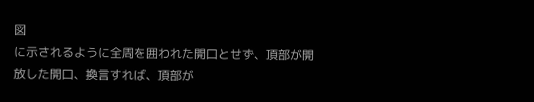図
に示されるように全周を囲われた開口とせず、頂部が開
放した開口、換言すれば、頂部が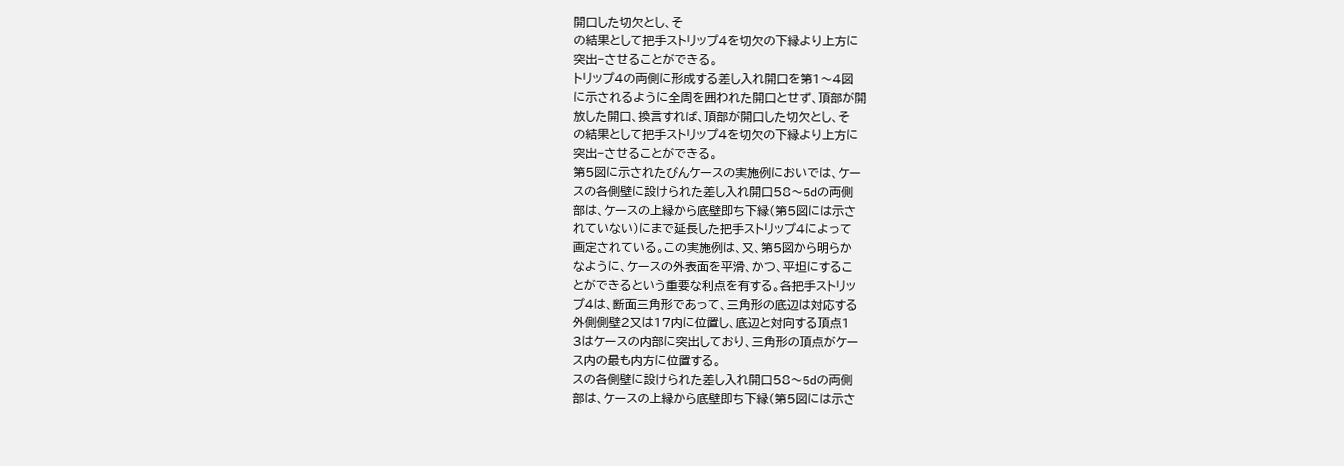開口した切欠とし、そ
の結果として把手ストリップ4を切欠の下縁より上方に
突出−させることができる。
トリップ4の両側に形成する差し入れ開口を第1〜4図
に示されるように全周を囲われた開口とせず、頂部が開
放した開口、換言すれば、頂部が開口した切欠とし、そ
の結果として把手ストリップ4を切欠の下縁より上方に
突出−させることができる。
第5図に示されたびんケースの実施例においでは、ケー
スの各側壁に設けられた差し入れ開口58〜5dの両側
部は、ケースの上縁から底壁即ち下縁(第5図には示さ
れていない)にまで延長した把手ストリップ4によって
画定されている。この実施例は、又、第5図から明らか
なように、ケースの外表面を平滑、かつ、平坦にするこ
とができるという重要な利点を有する。各把手ストリッ
プ4は、断面三角形であって、三角形の底辺は対応する
外側側壁2又は17内に位置し、底辺と対向する頂点1
3はケースの内部に突出しており、三角形の頂点がケー
ス内の最も内方に位置する。
スの各側壁に設けられた差し入れ開口58〜5dの両側
部は、ケースの上縁から底壁即ち下縁(第5図には示さ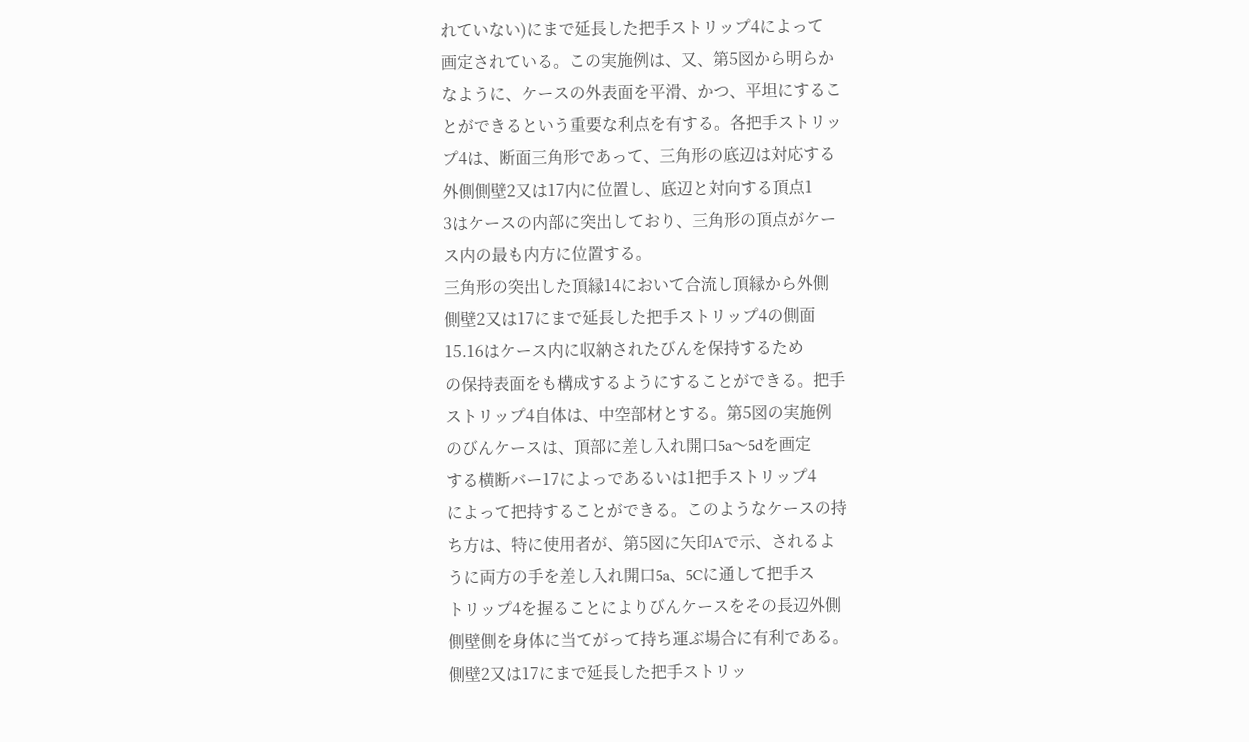れていない)にまで延長した把手ストリップ4によって
画定されている。この実施例は、又、第5図から明らか
なように、ケースの外表面を平滑、かつ、平坦にするこ
とができるという重要な利点を有する。各把手ストリッ
プ4は、断面三角形であって、三角形の底辺は対応する
外側側壁2又は17内に位置し、底辺と対向する頂点1
3はケースの内部に突出しており、三角形の頂点がケー
ス内の最も内方に位置する。
三角形の突出した頂縁14において合流し頂縁から外側
側壁2又は17にまで延長した把手ストリップ4の側面
15.16はケース内に収納されたびんを保持するため
の保持表面をも構成するようにすることができる。把手
ストリップ4自体は、中空部材とする。第5図の実施例
のびんケースは、頂部に差し入れ開口5a〜5dを画定
する横断バー17によっであるいは1把手ストリップ4
によって把持することができる。このようなケースの持
ち方は、特に使用者が、第5図に矢印Aで示、されるよ
うに両方の手を差し入れ開口5a、5Cに通して把手ス
トリップ4を握ることによりびんケースをその長辺外側
側壁側を身体に当てがって持ち運ぶ場合に有利である。
側壁2又は17にまで延長した把手ストリッ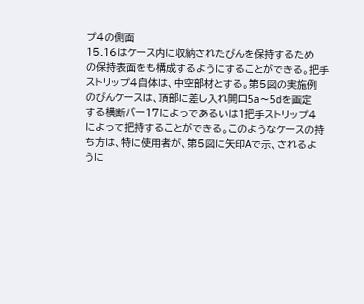プ4の側面
15.16はケース内に収納されたびんを保持するため
の保持表面をも構成するようにすることができる。把手
ストリップ4自体は、中空部材とする。第5図の実施例
のびんケースは、頂部に差し入れ開口5a〜5dを画定
する横断バー17によっであるいは1把手ストリップ4
によって把持することができる。このようなケースの持
ち方は、特に使用者が、第5図に矢印Aで示、されるよ
うに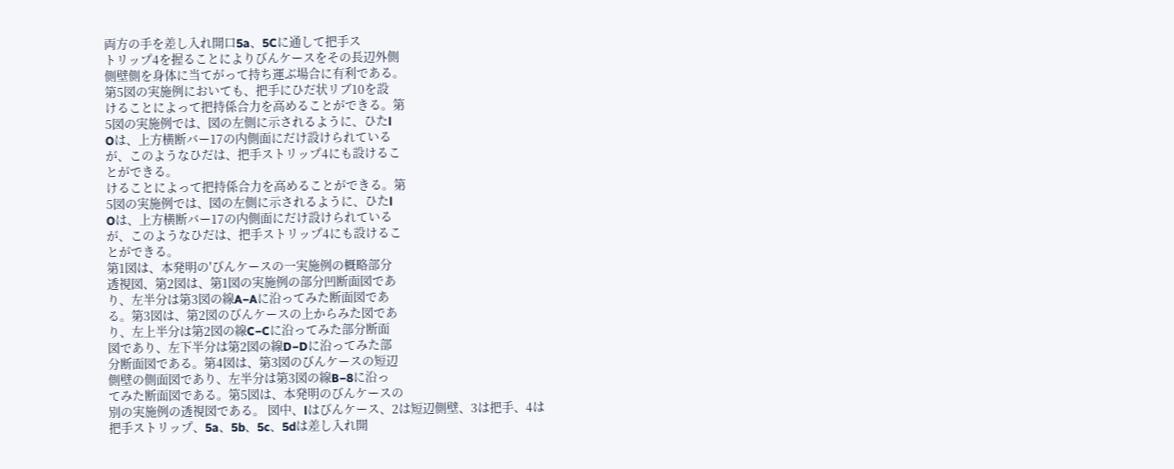両方の手を差し入れ開口5a、5Cに通して把手ス
トリップ4を握ることによりびんケースをその長辺外側
側壁側を身体に当てがって持ち運ぶ場合に有利である。
第5図の実施例においても、把手にひだ状リブ10を設
けることによって把持係合力を高めることができる。第
5図の実施例では、図の左側に示されるように、ひたl
Oは、上方横断バー17の内側面にだけ設けられている
が、このようなひだは、把手ストリップ4にも設けるこ
とができる。
けることによって把持係合力を高めることができる。第
5図の実施例では、図の左側に示されるように、ひたl
Oは、上方横断バー17の内側面にだけ設けられている
が、このようなひだは、把手ストリップ4にも設けるこ
とができる。
第1図は、本発明の′びんケースの一実施例の概略部分
透視図、第2図は、第1図の実施例の部分凹断面図であ
り、左半分は第3図の線A−Aに沿ってみた断面図であ
る。第3図は、第2図のびんケースの上からみた図であ
り、左上半分は第2図の線C−Cに沿ってみた部分断面
図であり、左下半分は第2図の線D−Dに沿ってみた部
分断面図である。第4図は、第3図のびんケースの短辺
側壁の側面図であり、左半分は第3図の線B−8に沿っ
てみた断面図である。第5図は、本発明のびんケースの
別の実施例の透視図である。 図中、lはびんケース、2は短辺側壁、3は把手、4は
把手ストリップ、5a、5b、5c、5dは差し入れ開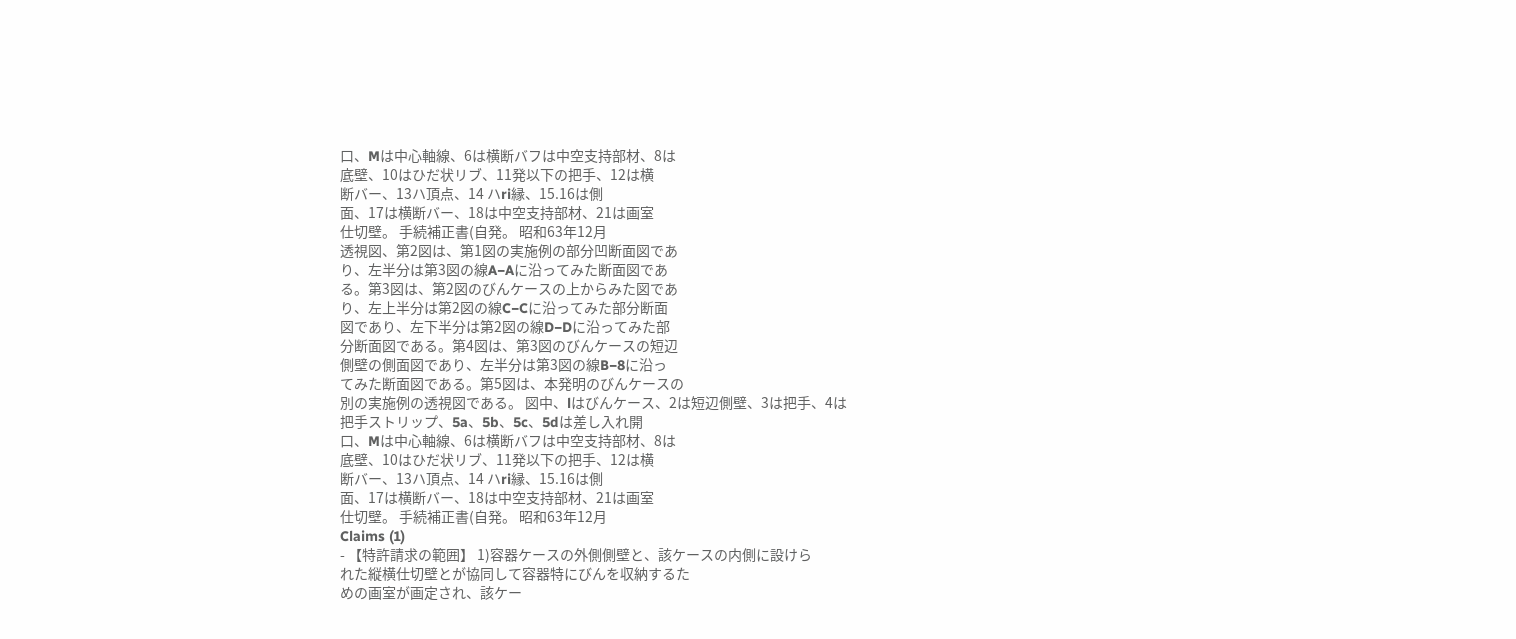口、Mは中心軸線、6は横断バフは中空支持部材、8は
底壁、10はひだ状リブ、11発以下の把手、12は横
断バー、13ハ頂点、14 ハri縁、15.16は側
面、17は横断バー、18は中空支持部材、21は画室
仕切壁。 手続補正書(自発。 昭和63年12月
透視図、第2図は、第1図の実施例の部分凹断面図であ
り、左半分は第3図の線A−Aに沿ってみた断面図であ
る。第3図は、第2図のびんケースの上からみた図であ
り、左上半分は第2図の線C−Cに沿ってみた部分断面
図であり、左下半分は第2図の線D−Dに沿ってみた部
分断面図である。第4図は、第3図のびんケースの短辺
側壁の側面図であり、左半分は第3図の線B−8に沿っ
てみた断面図である。第5図は、本発明のびんケースの
別の実施例の透視図である。 図中、lはびんケース、2は短辺側壁、3は把手、4は
把手ストリップ、5a、5b、5c、5dは差し入れ開
口、Mは中心軸線、6は横断バフは中空支持部材、8は
底壁、10はひだ状リブ、11発以下の把手、12は横
断バー、13ハ頂点、14 ハri縁、15.16は側
面、17は横断バー、18は中空支持部材、21は画室
仕切壁。 手続補正書(自発。 昭和63年12月
Claims (1)
- 【特許請求の範囲】 1)容器ケースの外側側壁と、該ケースの内側に設けら
れた縦横仕切壁とが協同して容器特にびんを収納するた
めの画室が画定され、該ケー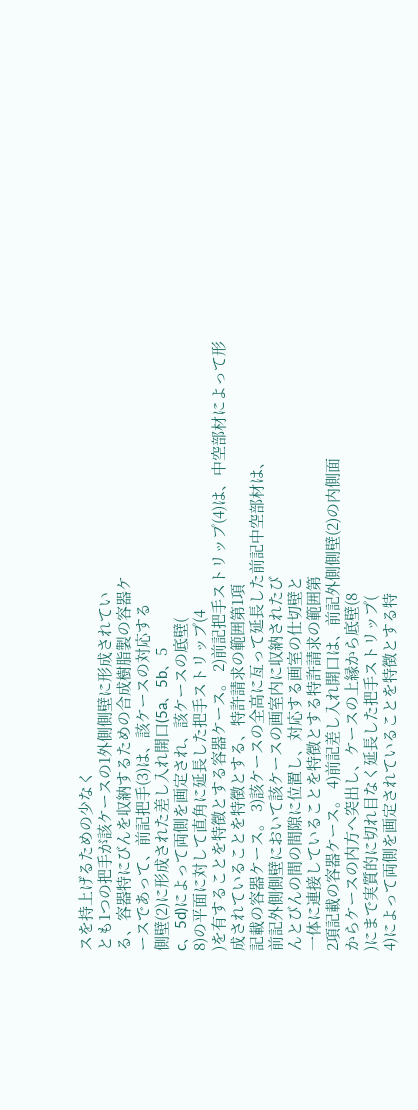スを持上げるための少なく
とも1つの把手が該ケースの1外側側壁に形成されてい
る、容器特にびんを収納するための合成樹脂製の容器ケ
ースであって、前記把手(3)は、該ケースの対応する
側壁(2)に形成された差し入れ開口(5a、5b、5
c、5d)によって両側を画定され、該ケースの底壁(
8)の平面に対して直角に延長した把手ストリップ(4
)を有することを特徴とする容器ケース。 2)前記把手ストリップ(4)は、中空部材によって形
成されていることを特徴とする、特許請求の範囲第1項
記載の容器ケース。 3)該ケースの全高に亙って延長した前記中空部材は、
前記外側側壁において該ケースの画室内に収納されたび
んとびんの間の間隙に位置し、対応する画室の仕切壁と
一体に連接していることを特徴とする特許請求の範囲第
2項記載の容器ケース。 4)前記差し入れ開口は、前記外側側壁(2)の内側面
からケースの内方へ突出し、ケースの上縁から底壁(8
)にまで実質的に切れ目なく延長した把手ストリップ(
4)によって両側を画定されていることを特徴とする特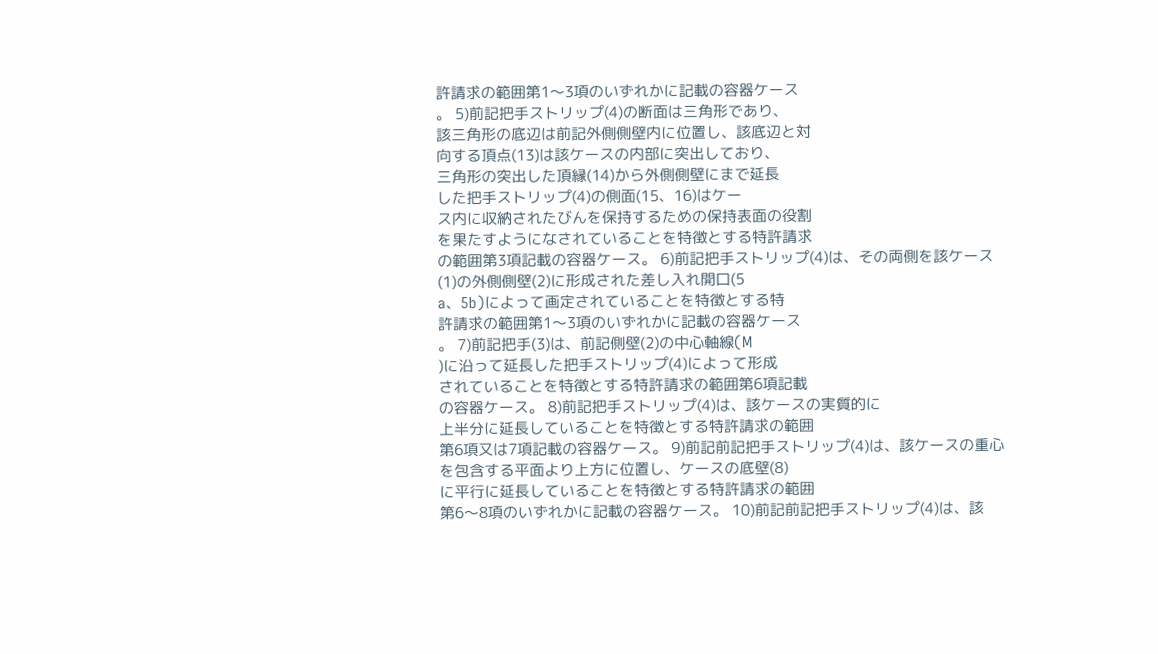許請求の範囲第1〜3項のいずれかに記載の容器ケース
。 5)前記把手ストリップ(4)の断面は三角形であり、
該三角形の底辺は前記外側側壁内に位置し、該底辺と対
向する頂点(13)は該ケースの内部に突出しており、
三角形の突出した頂縁(14)から外側側壁にまで延長
した把手ストリップ(4)の側面(15、16)はケー
ス内に収納されたびんを保持するための保持表面の役割
を果たすようになされていることを特徴とする特許請求
の範囲第3項記載の容器ケース。 6)前記把手ストリップ(4)は、その両側を該ケース
(1)の外側側壁(2)に形成された差し入れ開口(5
a、5b)によって画定されていることを特徴とする特
許請求の範囲第1〜3項のいずれかに記載の容器ケース
。 7)前記把手(3)は、前記側壁(2)の中心軸線(M
)に沿って延長した把手ストリップ(4)によって形成
されていることを特徴とする特許請求の範囲第6項記載
の容器ケース。 8)前記把手ストリップ(4)は、該ケースの実質的に
上半分に延長していることを特徴とする特許請求の範囲
第6項又は7項記載の容器ケース。 9)前記前記把手ストリップ(4)は、該ケースの重心
を包含する平面より上方に位置し、ケースの底壁(8)
に平行に延長していることを特徴とする特許請求の範囲
第6〜8項のいずれかに記載の容器ケース。 10)前記前記把手ストリップ(4)は、該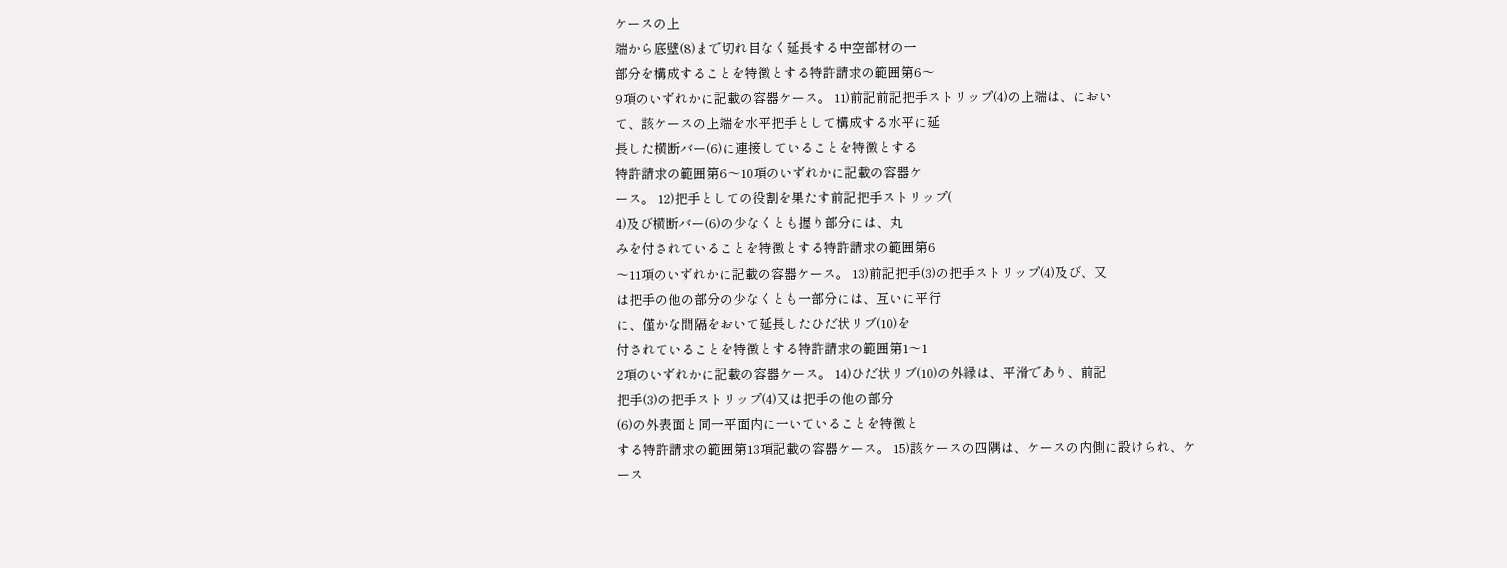ケースの上
端から底壁(8)まで切れ目なく延長する中空部材の一
部分を構成することを特徴とする特許請求の範囲第6〜
9項のいずれかに記載の容器ケース。 11)前記前記把手ストリップ(4)の上端は、におい
て、該ケースの上端を水平把手として構成する水平に延
長した横断バー(6)に連接していることを特徴とする
特許請求の範囲第6〜10項のいずれかに記載の容器ケ
ース。 12)把手としての役割を果たす前記把手ストリップ(
4)及び横断バー(6)の少なくとも握り部分には、丸
みを付されていることを特徴とする特許請求の範囲第6
〜11項のいずれかに記載の容器ケース。 13)前記把手(3)の把手ストリップ(4)及び、又
は把手の他の部分の少なくとも一部分には、互いに平行
に、僅かな間隔をおいて延長したひだ状リブ(10)を
付されていることを特徴とする特許請求の範囲第1〜1
2項のいずれかに記載の容器ケース。 14)ひだ状リブ(10)の外縁は、平滑であり、前記
把手(3)の把手ストリップ(4)又は把手の他の部分
(6)の外表面と同一平面内に一いていることを特徴と
する特許請求の範囲第13項記載の容器ケース。 15)該ケースの四隅は、ケースの内側に設けられ、ケ
ース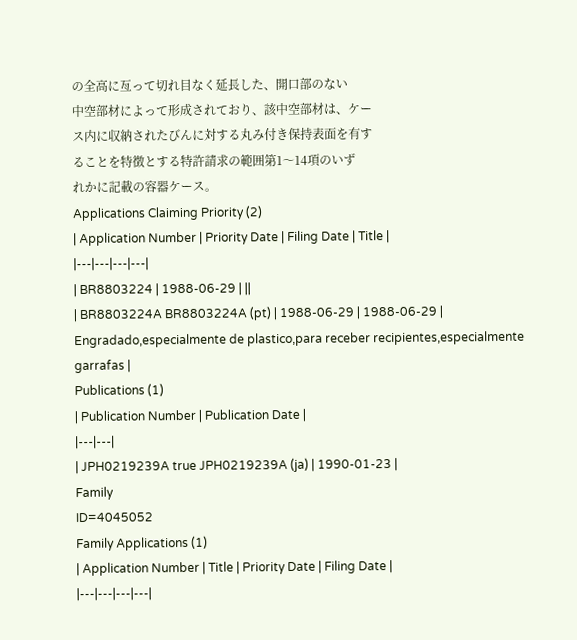の全高に亙って切れ目なく延長した、開口部のない
中空部材によって形成されており、該中空部材は、ケー
ス内に収納されたびんに対する丸み付き保持表面を有す
ることを特徴とする特許請求の範囲第1〜14項のいず
れかに記載の容器ケース。
Applications Claiming Priority (2)
| Application Number | Priority Date | Filing Date | Title |
|---|---|---|---|
| BR8803224 | 1988-06-29 | ||
| BR8803224A BR8803224A (pt) | 1988-06-29 | 1988-06-29 | Engradado,especialmente de plastico,para receber recipientes,especialmente garrafas |
Publications (1)
| Publication Number | Publication Date |
|---|---|
| JPH0219239A true JPH0219239A (ja) | 1990-01-23 |
Family
ID=4045052
Family Applications (1)
| Application Number | Title | Priority Date | Filing Date |
|---|---|---|---|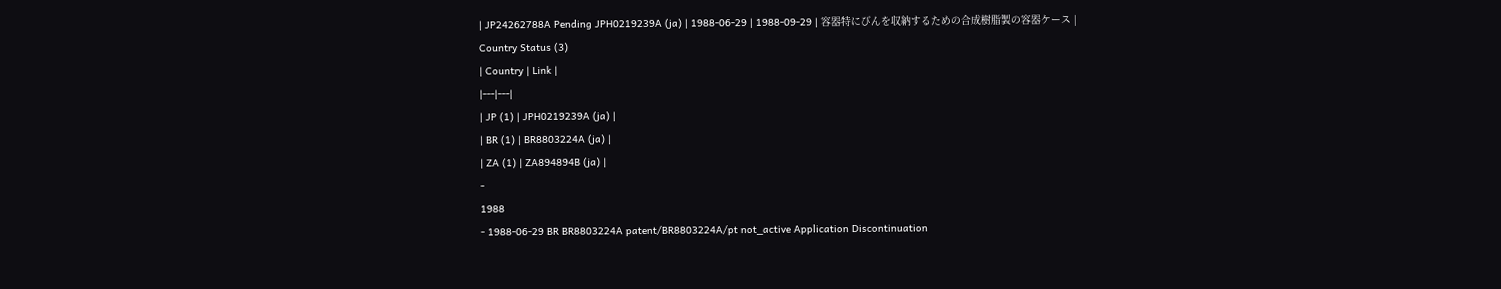| JP24262788A Pending JPH0219239A (ja) | 1988-06-29 | 1988-09-29 | 容器特にびんを収納するための合成樹脂製の容器ケース |
Country Status (3)
| Country | Link |
|---|---|
| JP (1) | JPH0219239A (ja) |
| BR (1) | BR8803224A (ja) |
| ZA (1) | ZA894894B (ja) |
-
1988
- 1988-06-29 BR BR8803224A patent/BR8803224A/pt not_active Application Discontinuation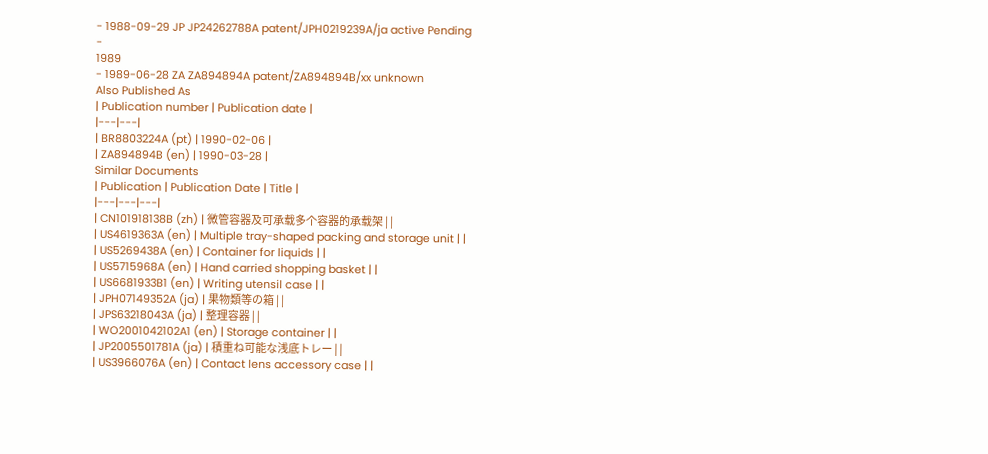- 1988-09-29 JP JP24262788A patent/JPH0219239A/ja active Pending
-
1989
- 1989-06-28 ZA ZA894894A patent/ZA894894B/xx unknown
Also Published As
| Publication number | Publication date |
|---|---|
| BR8803224A (pt) | 1990-02-06 |
| ZA894894B (en) | 1990-03-28 |
Similar Documents
| Publication | Publication Date | Title |
|---|---|---|
| CN101918138B (zh) | 微管容器及可承载多个容器的承载架 | |
| US4619363A (en) | Multiple tray-shaped packing and storage unit | |
| US5269438A (en) | Container for liquids | |
| US5715968A (en) | Hand carried shopping basket | |
| US6681933B1 (en) | Writing utensil case | |
| JPH07149352A (ja) | 果物類等の箱 | |
| JPS63218043A (ja) | 整理容器 | |
| WO2001042102A1 (en) | Storage container | |
| JP2005501781A (ja) | 積重ね可能な浅底トレー | |
| US3966076A (en) | Contact lens accessory case | |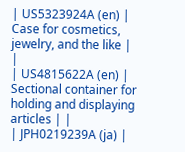| US5323924A (en) | Case for cosmetics, jewelry, and the like | |
| US4815622A (en) | Sectional container for holding and displaying articles | |
| JPH0219239A (ja) |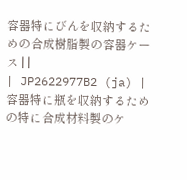容器特にびんを収納するための合成樹脂製の容器ケース | |
| JP2622977B2 (ja) | 容器特に瓶を収納するための特に合成材料製のケ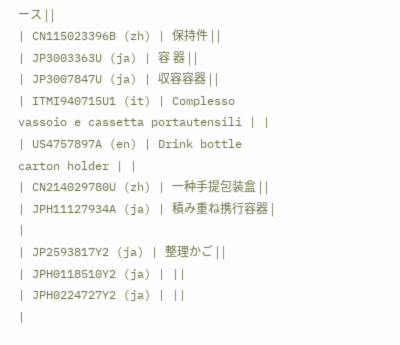ース | |
| CN115023396B (zh) | 保持件 | |
| JP3003363U (ja) | 容 器 | |
| JP3007847U (ja) | 収容容器 | |
| ITMI940715U1 (it) | Complesso vassoio e cassetta portautensili | |
| US4757897A (en) | Drink bottle carton holder | |
| CN214029780U (zh) | 一种手提包装盒 | |
| JPH11127934A (ja) | 積み重ね携行容器 | |
| JP2593817Y2 (ja) | 整理かご | |
| JPH0118510Y2 (ja) | ||
| JPH0224727Y2 (ja) | ||
|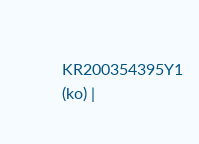KR200354395Y1 (ko) |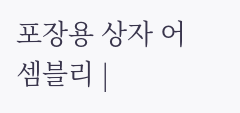포장용 상자 어셈블리 |